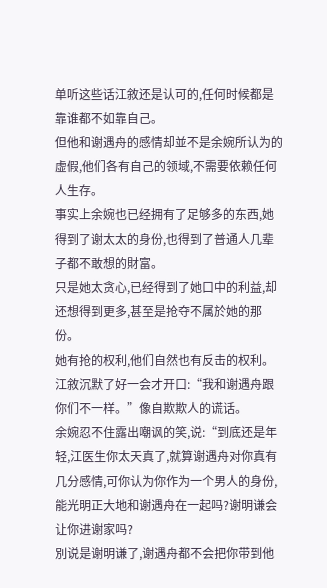单听这些话江敘还是认可的,任何时候都是靠谁都不如靠自己。
但他和谢遇舟的感情却並不是余婉所认为的虚假,他们各有自己的领域,不需要依赖任何人生存。
事实上余婉也已经拥有了足够多的东西,她得到了谢太太的身份,也得到了普通人几辈子都不敢想的財富。
只是她太贪心,已经得到了她口中的利益,却还想得到更多,甚至是抢夺不属於她的那份。
她有抢的权利,他们自然也有反击的权利。
江敘沉默了好一会才开口:“我和谢遇舟跟你们不一样。”像自欺欺人的谎话。
余婉忍不住露出嘲讽的笑,说:“到底还是年轻,江医生你太天真了,就算谢遇舟对你真有几分感情,可你认为你作为一个男人的身份,能光明正大地和谢遇舟在一起吗?谢明谦会让你进谢家吗?
別说是谢明谦了,谢遇舟都不会把你带到他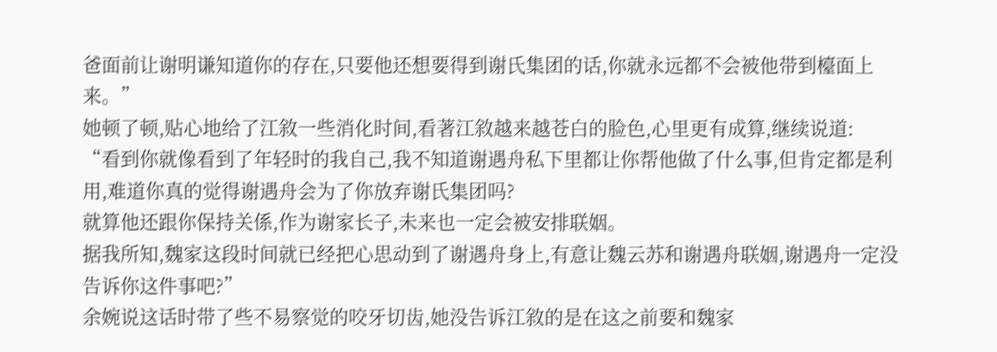爸面前让谢明谦知道你的存在,只要他还想要得到谢氏集团的话,你就永远都不会被他带到檯面上来。”
她顿了顿,贴心地给了江敘一些消化时间,看著江敘越来越苍白的脸色,心里更有成算,继续说道:
“看到你就像看到了年轻时的我自己,我不知道谢遇舟私下里都让你帮他做了什么事,但肯定都是利用,难道你真的觉得谢遇舟会为了你放弃谢氏集团吗?
就算他还跟你保持关係,作为谢家长子,未来也一定会被安排联姻。
据我所知,魏家这段时间就已经把心思动到了谢遇舟身上,有意让魏云苏和谢遇舟联姻,谢遇舟一定没告诉你这件事吧?”
余婉说这话时带了些不易察觉的咬牙切齿,她没告诉江敘的是在这之前要和魏家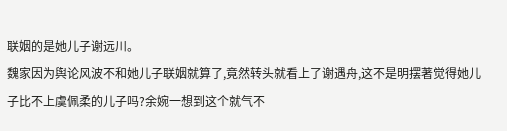联姻的是她儿子谢远川。
魏家因为舆论风波不和她儿子联姻就算了,竟然转头就看上了谢遇舟,这不是明摆著觉得她儿子比不上虞佩柔的儿子吗?余婉一想到这个就气不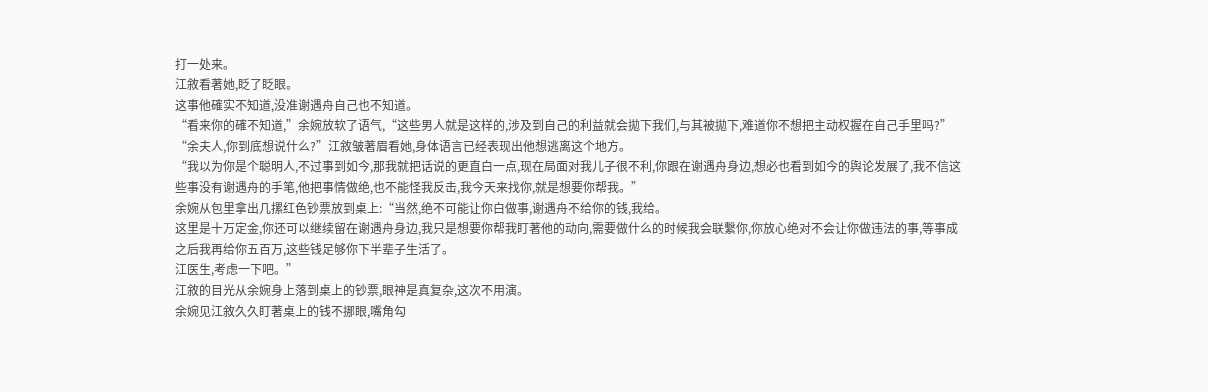打一处来。
江敘看著她,眨了眨眼。
这事他確实不知道,没准谢遇舟自己也不知道。
“看来你的確不知道,”余婉放软了语气,“这些男人就是这样的,涉及到自己的利益就会拋下我们,与其被拋下,难道你不想把主动权握在自己手里吗?”
“余夫人,你到底想说什么?”江敘皱著眉看她,身体语言已经表现出他想逃离这个地方。
“我以为你是个聪明人,不过事到如今,那我就把话说的更直白一点,现在局面对我儿子很不利,你跟在谢遇舟身边,想必也看到如今的舆论发展了,我不信这些事没有谢遇舟的手笔,他把事情做绝,也不能怪我反击,我今天来找你,就是想要你帮我。”
余婉从包里拿出几摞红色钞票放到桌上:“当然,绝不可能让你白做事,谢遇舟不给你的钱,我给。
这里是十万定金,你还可以继续留在谢遇舟身边,我只是想要你帮我盯著他的动向,需要做什么的时候我会联繫你,你放心绝对不会让你做违法的事,等事成之后我再给你五百万,这些钱足够你下半辈子生活了。
江医生,考虑一下吧。”
江敘的目光从余婉身上落到桌上的钞票,眼神是真复杂,这次不用演。
余婉见江敘久久盯著桌上的钱不挪眼,嘴角勾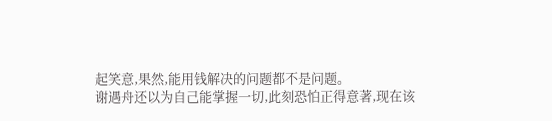起笑意,果然,能用钱解决的问题都不是问题。
谢遇舟还以为自己能掌握一切,此刻恐怕正得意著,现在该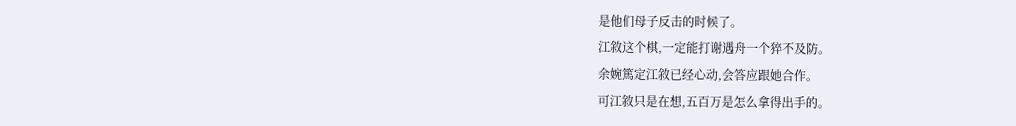是他们母子反击的时候了。
江敘这个棋,一定能打谢遇舟一个猝不及防。
余婉篤定江敘已经心动,会答应跟她合作。
可江敘只是在想,五百万是怎么拿得出手的。